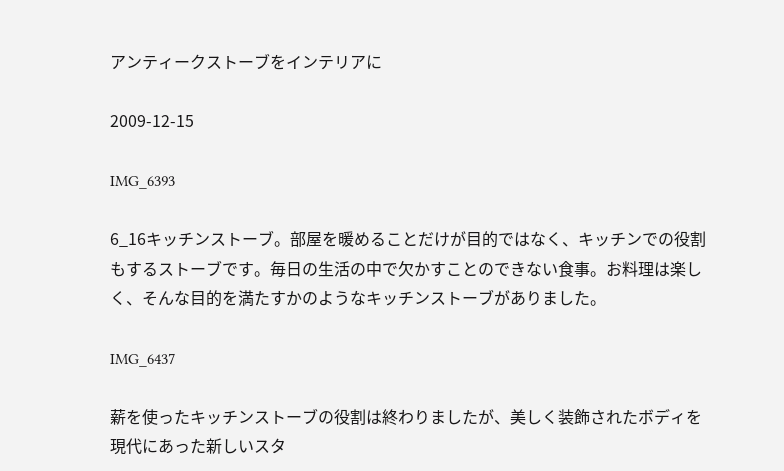アンティークストーブをインテリアに

2009-12-15

IMG_6393

6_16キッチンストーブ。部屋を暖めることだけが目的ではなく、キッチンでの役割もするストーブです。毎日の生活の中で欠かすことのできない食事。お料理は楽しく、そんな目的を満たすかのようなキッチンストーブがありました。

IMG_6437

薪を使ったキッチンストーブの役割は終わりましたが、美しく装飾されたボディを現代にあった新しいスタ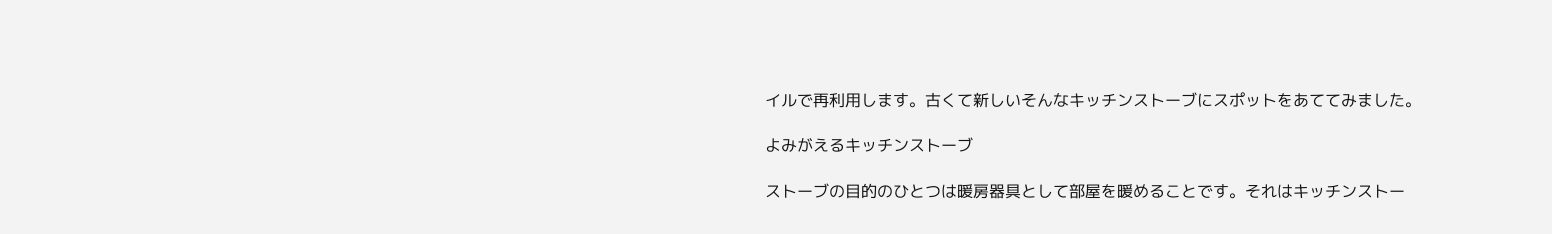イルで再利用します。古くて新しいそんなキッチンストーブにスポットをあててみました。

よみがえるキッチンストーブ

ストーブの目的のひとつは暖房器具として部屋を暖めることです。それはキッチンストー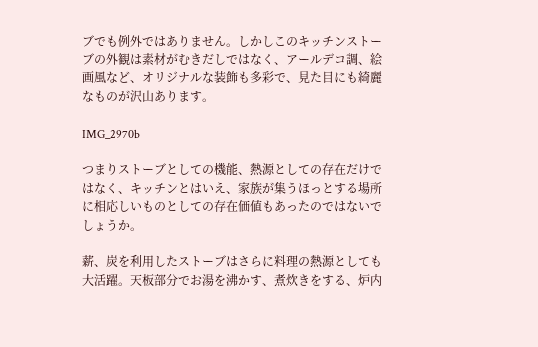ブでも例外ではありません。しかしこのキッチンストーブの外観は素材がむきだしではなく、アールデコ調、絵画風など、オリジナルな装飾も多彩で、見た目にも綺麗なものが沢山あります。

IMG_2970b

つまりストーブとしての機能、熱源としての存在だけではなく、キッチンとはいえ、家族が集うほっとする場所に相応しいものとしての存在価値もあったのではないでしょうか。

薪、炭を利用したストーブはさらに料理の熱源としても大活躍。天板部分でお湯を沸かす、煮炊きをする、炉内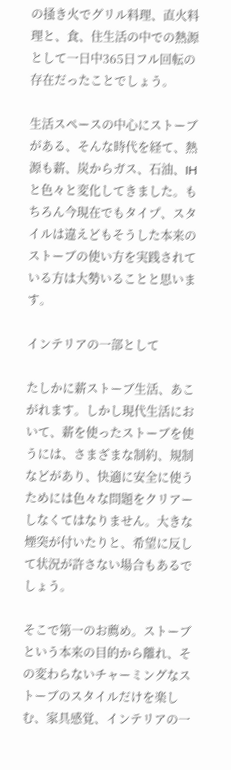の掻き火でグリル料理、直火料理と、食、住生活の中での熱源として一日中365日フル回転の存在だったことでしょう。

生活スペースの中心にストーブがある、そんな時代を経て、熱源も薪、炭からガス、石油、IHと色々と変化してきました。もちろん今現在でもタイプ、スタイルは違えどもそうした本来のストーブの使い方を実践されている方は大勢いることと思います。

インテリアの一部として

たしかに薪ストーブ生活、あこがれます。しかし現代生活において、薪を使ったストーブを使うには、さまざまな制約、規制などがあり、快適に安全に使うためには色々な問題をクリアーしなくてはなりません。大きな煙突が付いたりと、希望に反して状況が許さない場合もあるでしょう。

そこで第一のお薦め。ストーブという本来の目的から離れ、その変わらないチャーミングなストーブのスタイルだけを楽しむ、家具感覚、インテリアの一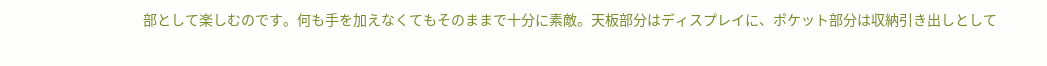部として楽しむのです。何も手を加えなくてもそのままで十分に素敵。天板部分はディスプレイに、ポケット部分は収納引き出しとして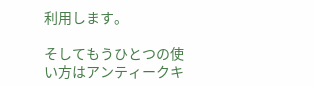利用します。

そしてもうひとつの使い方はアンティークキ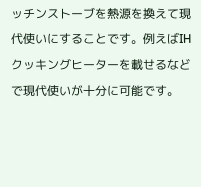ッチンストーブを熱源を換えて現代使いにすることです。例えばIHクッキングヒーターを載せるなどで現代使いが十分に可能です。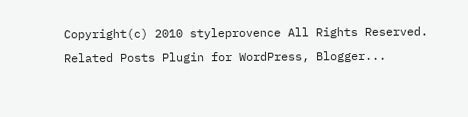Copyright(c) 2010 styleprovence All Rights Reserved.
Related Posts Plugin for WordPress, Blogger...